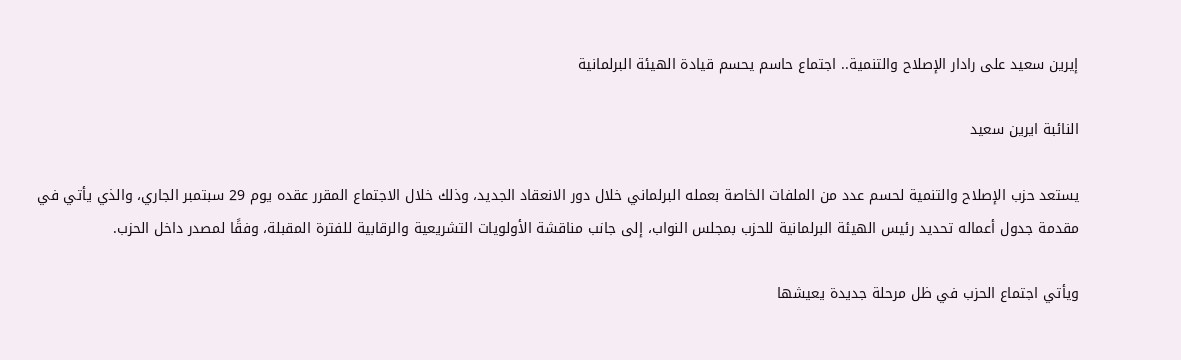إيرين سعيد على رادار الإصلاح والتنمية.. اجتماع حاسم يحسم قيادة الهيئة البرلمانية

النائبة ايرين سعيد

يستعد حزب الإصلاح والتنمية لحسم عدد من الملفات الخاصة بعمله البرلماني خلال دور الانعقاد الجديد، وذلك خلال الاجتماع المقرر عقده يوم 29 سبتمبر الجاري، والذي يأتي في مقدمة جدول أعماله تحديد رئيس الهيئة البرلمانية للحزب بمجلس النواب، إلى جانب مناقشة الأولويات التشريعية والرقابية للفترة المقبلة، وفقًا لمصدر داخل الحزب.

ويأتي اجتماع الحزب في ظل مرحلة جديدة يعيشها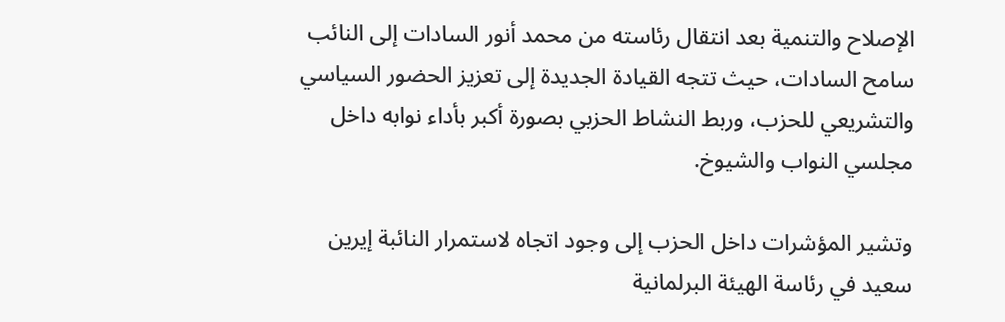الإصلاح والتنمية بعد انتقال رئاسته من محمد أنور السادات إلى النائب سامح السادات، حيث تتجه القيادة الجديدة إلى تعزيز الحضور السياسي والتشريعي للحزب، وربط النشاط الحزبي بصورة أكبر بأداء نوابه داخل مجلسي النواب والشيوخ.

وتشير المؤشرات داخل الحزب إلى وجود اتجاه لاستمرار النائبة إيرين سعيد في رئاسة الهيئة البرلمانية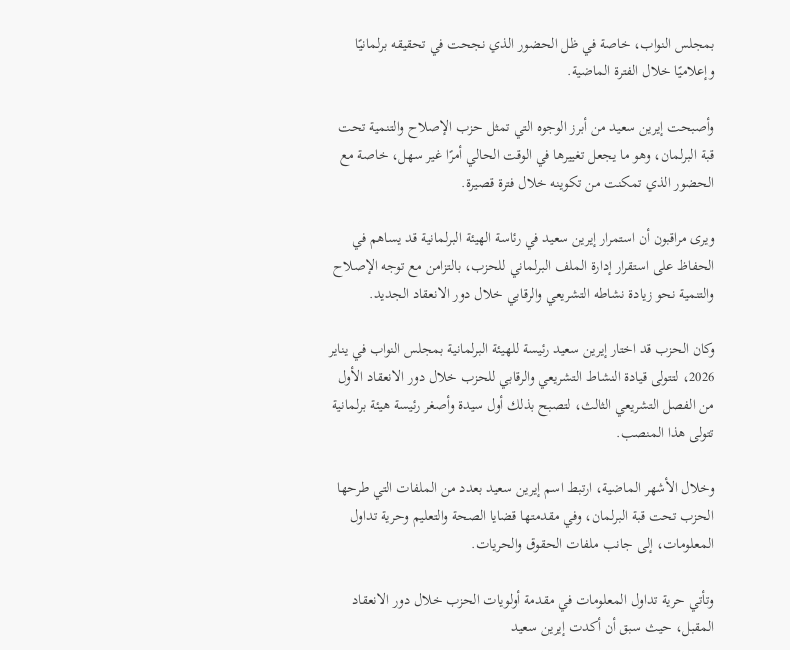بمجلس النواب، خاصة في ظل الحضور الذي نجحت في تحقيقه برلمانيًا وإعلاميًا خلال الفترة الماضية.

وأصبحت إيرين سعيد من أبرز الوجوه التي تمثل حزب الإصلاح والتنمية تحت قبة البرلمان، وهو ما يجعل تغييرها في الوقت الحالي أمرًا غير سهل، خاصة مع الحضور الذي تمكنت من تكوينه خلال فترة قصيرة.

ويرى مراقبون أن استمرار إيرين سعيد في رئاسة الهيئة البرلمانية قد يساهم في الحفاظ على استقرار إدارة الملف البرلماني للحزب، بالتزامن مع توجه الإصلاح والتنمية نحو زيادة نشاطه التشريعي والرقابي خلال دور الانعقاد الجديد.

وكان الحزب قد اختار إيرين سعيد رئيسة للهيئة البرلمانية بمجلس النواب في يناير 2026، لتتولى قيادة النشاط التشريعي والرقابي للحزب خلال دور الانعقاد الأول من الفصل التشريعي الثالث، لتصبح بذلك أول سيدة وأصغر رئيسة هيئة برلمانية تتولى هذا المنصب.

وخلال الأشهر الماضية، ارتبط اسم إيرين سعيد بعدد من الملفات التي طرحها الحزب تحت قبة البرلمان، وفي مقدمتها قضايا الصحة والتعليم وحرية تداول المعلومات، إلى جانب ملفات الحقوق والحريات.

وتأتي حرية تداول المعلومات في مقدمة أولويات الحزب خلال دور الانعقاد المقبل، حيث سبق أن أكدت إيرين سعيد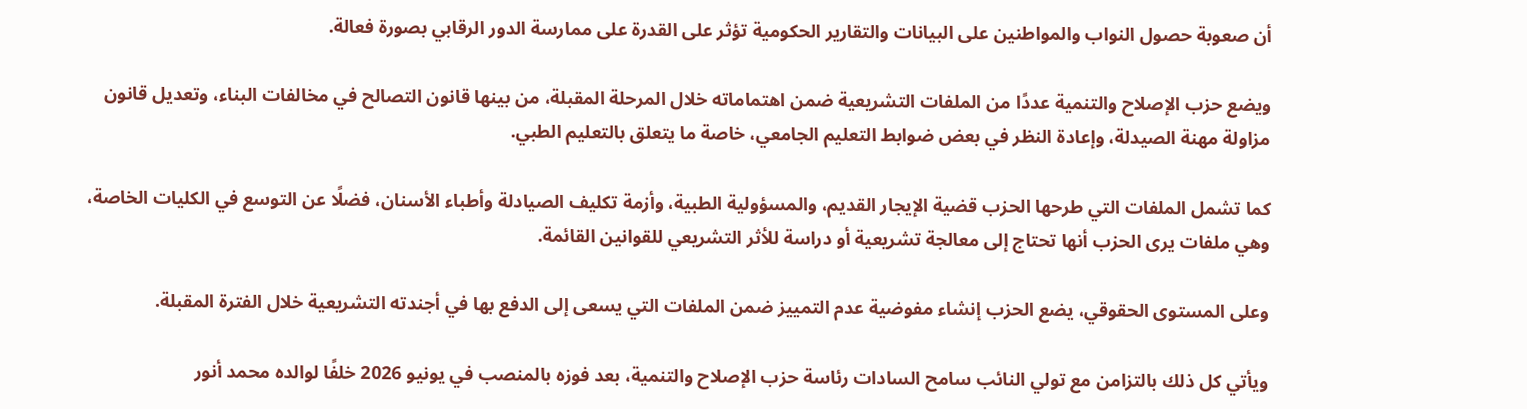أن صعوبة حصول النواب والمواطنين على البيانات والتقارير الحكومية تؤثر على القدرة على ممارسة الدور الرقابي بصورة فعالة.

ويضع حزب الإصلاح والتنمية عددًا من الملفات التشريعية ضمن اهتماماته خلال المرحلة المقبلة، من بينها قانون التصالح في مخالفات البناء، وتعديل قانون مزاولة مهنة الصيدلة، وإعادة النظر في بعض ضوابط التعليم الجامعي، خاصة ما يتعلق بالتعليم الطبي.

كما تشمل الملفات التي طرحها الحزب قضية الإيجار القديم، والمسؤولية الطبية، وأزمة تكليف الصيادلة وأطباء الأسنان، فضلًا عن التوسع في الكليات الخاصة، وهي ملفات يرى الحزب أنها تحتاج إلى معالجة تشريعية أو دراسة للأثر التشريعي للقوانين القائمة.

وعلى المستوى الحقوقي، يضع الحزب إنشاء مفوضية عدم التمييز ضمن الملفات التي يسعى إلى الدفع بها في أجندته التشريعية خلال الفترة المقبلة.

ويأتي كل ذلك بالتزامن مع تولي النائب سامح السادات رئاسة حزب الإصلاح والتنمية، بعد فوزه بالمنصب في يونيو 2026 خلفًا لوالده محمد أنور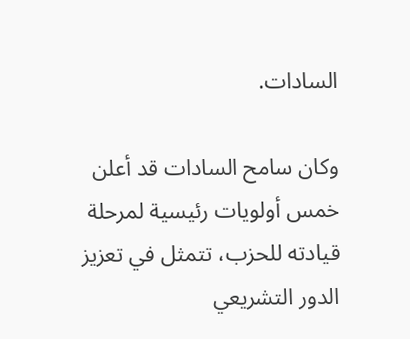السادات.

وكان سامح السادات قد أعلن خمس أولويات رئيسية لمرحلة قيادته للحزب، تتمثل في تعزيز الدور التشريعي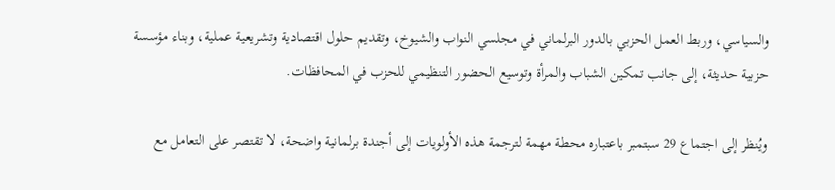والسياسي، وربط العمل الحزبي بالدور البرلماني في مجلسي النواب والشيوخ، وتقديم حلول اقتصادية وتشريعية عملية، وبناء مؤسسة حزبية حديثة، إلى جانب تمكين الشباب والمرأة وتوسيع الحضور التنظيمي للحزب في المحافظات.

ويُنظر إلى اجتماع 29 سبتمبر باعتباره محطة مهمة لترجمة هذه الأولويات إلى أجندة برلمانية واضحة، لا تقتصر على التعامل مع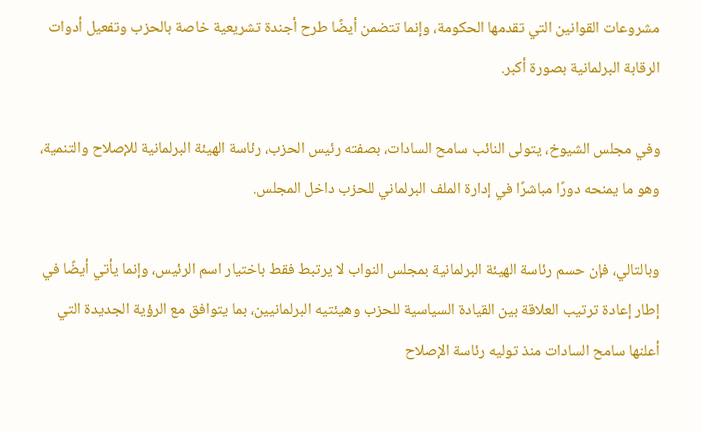مشروعات القوانين التي تقدمها الحكومة، وإنما تتضمن أيضًا طرح أجندة تشريعية خاصة بالحزب وتفعيل أدوات الرقابة البرلمانية بصورة أكبر.

وفي مجلس الشيوخ، يتولى النائب سامح السادات، بصفته رئيس الحزب، رئاسة الهيئة البرلمانية للإصلاح والتنمية، وهو ما يمنحه دورًا مباشرًا في إدارة الملف البرلماني للحزب داخل المجلس.

وبالتالي، فإن حسم رئاسة الهيئة البرلمانية بمجلس النواب لا يرتبط فقط باختيار اسم الرئيس، وإنما يأتي أيضًا في إطار إعادة ترتيب العلاقة بين القيادة السياسية للحزب وهيئتيه البرلمانيين، بما يتوافق مع الرؤية الجديدة التي أعلنها سامح السادات منذ توليه رئاسة الإصلاح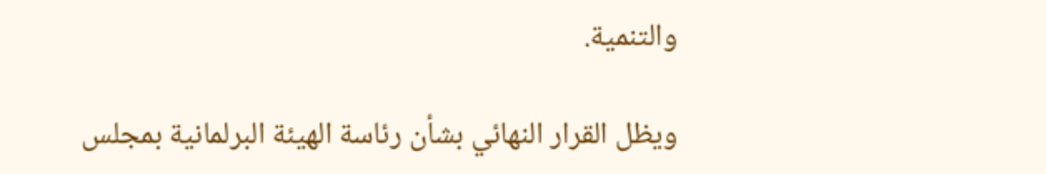والتنمية.

ويظل القرار النهائي بشأن رئاسة الهيئة البرلمانية بمجلس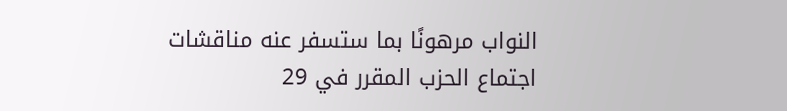النواب مرهونًا بما ستسفر عنه مناقشات اجتماع الحزب المقرر في 29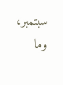سبتمبر، وما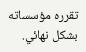تقرره مؤسساته بشكل نهائي.